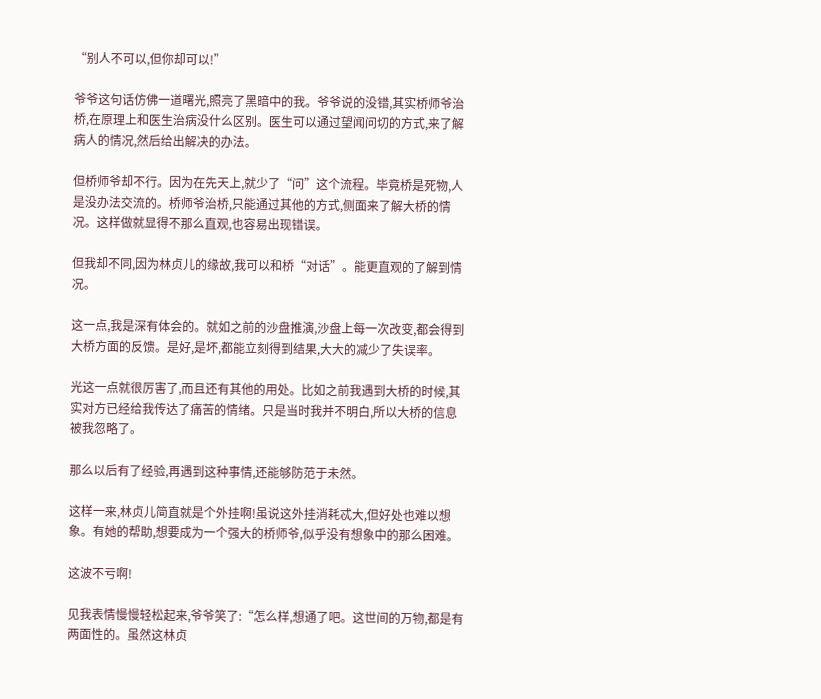“别人不可以,但你却可以!”

爷爷这句话仿佛一道曙光,照亮了黑暗中的我。爷爷说的没错,其实桥师爷治桥,在原理上和医生治病没什么区别。医生可以通过望闻问切的方式,来了解病人的情况,然后给出解决的办法。

但桥师爷却不行。因为在先天上,就少了“问”这个流程。毕竟桥是死物,人是没办法交流的。桥师爷治桥,只能通过其他的方式,侧面来了解大桥的情况。这样做就显得不那么直观,也容易出现错误。

但我却不同,因为林贞儿的缘故,我可以和桥“对话”。能更直观的了解到情况。

这一点,我是深有体会的。就如之前的沙盘推演,沙盘上每一次改变,都会得到大桥方面的反馈。是好,是坏,都能立刻得到结果,大大的减少了失误率。

光这一点就很厉害了,而且还有其他的用处。比如之前我遇到大桥的时候,其实对方已经给我传达了痛苦的情绪。只是当时我并不明白,所以大桥的信息被我忽略了。

那么以后有了经验,再遇到这种事情,还能够防范于未然。

这样一来,林贞儿简直就是个外挂啊!虽说这外挂消耗忒大,但好处也难以想象。有她的帮助,想要成为一个强大的桥师爷,似乎没有想象中的那么困难。

这波不亏啊!

见我表情慢慢轻松起来,爷爷笑了:“怎么样,想通了吧。这世间的万物,都是有两面性的。虽然这林贞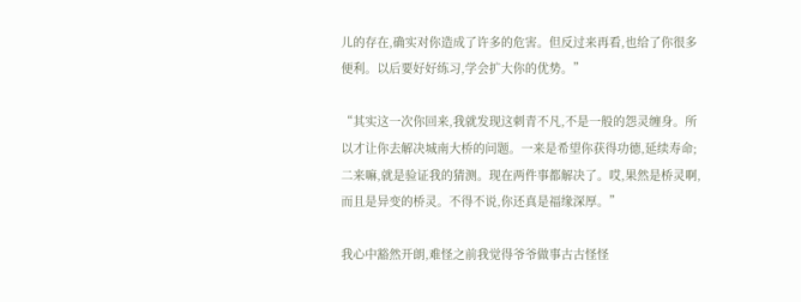儿的存在,确实对你造成了许多的危害。但反过来再看,也给了你很多便利。以后要好好练习,学会扩大你的优势。”

“其实这一次你回来,我就发现这刺青不凡,不是一般的怨灵缠身。所以才让你去解决城南大桥的问题。一来是希望你获得功德,延续寿命;二来嘛,就是验证我的猜测。现在两件事都解决了。哎,果然是桥灵啊,而且是异变的桥灵。不得不说,你还真是福缘深厚。”

我心中豁然开朗,难怪之前我觉得爷爷做事古古怪怪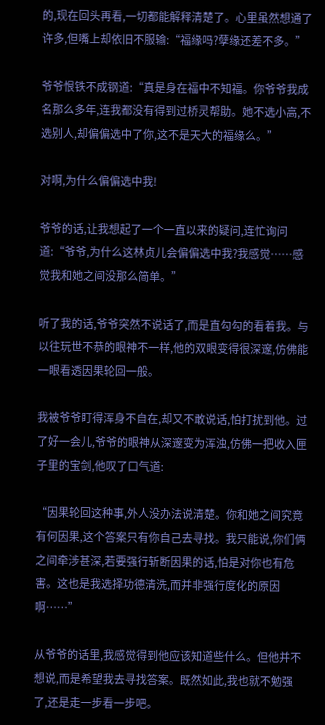的,现在回头再看,一切都能解释清楚了。心里虽然想通了许多,但嘴上却依旧不服输:“福缘吗?孽缘还差不多。”

爷爷恨铁不成钢道:“真是身在福中不知福。你爷爷我成名那么多年,连我都没有得到过桥灵帮助。她不选小高,不选别人,却偏偏选中了你,这不是天大的福缘么。”

对啊,为什么偏偏选中我!

爷爷的话,让我想起了一个一直以来的疑问,连忙询问道:“爷爷,为什么这林贞儿会偏偏选中我?我感觉……感觉我和她之间没那么简单。”

听了我的话,爷爷突然不说话了,而是直勾勾的看着我。与以往玩世不恭的眼神不一样,他的双眼变得很深邃,仿佛能一眼看透因果轮回一般。

我被爷爷盯得浑身不自在,却又不敢说话,怕打扰到他。过了好一会儿,爷爷的眼神从深邃变为浑浊,仿佛一把收入匣子里的宝剑,他叹了口气道:

“因果轮回这种事,外人没办法说清楚。你和她之间究竟有何因果,这个答案只有你自己去寻找。我只能说,你们俩之间牵涉甚深,若要强行斩断因果的话,怕是对你也有危害。这也是我选择功德清洗,而并非强行度化的原因啊……”

从爷爷的话里,我感觉得到他应该知道些什么。但他并不想说,而是希望我去寻找答案。既然如此,我也就不勉强了,还是走一步看一步吧。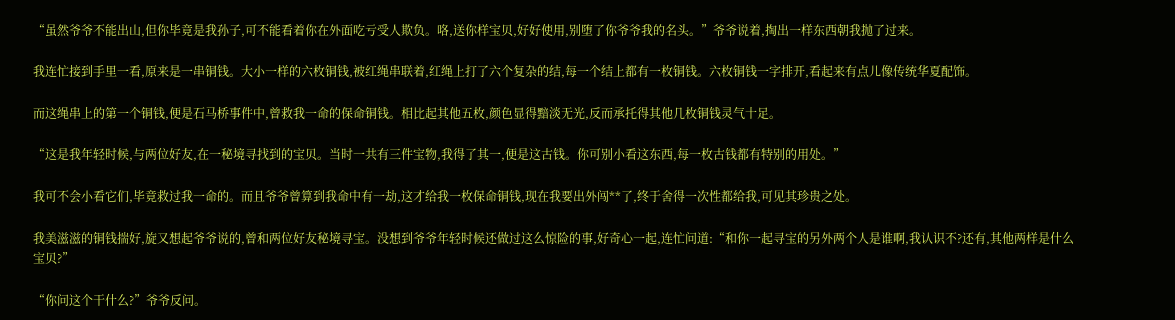“虽然爷爷不能出山,但你毕竟是我孙子,可不能看着你在外面吃亏受人欺负。咯,送你样宝贝,好好使用,别堕了你爷爷我的名头。”爷爷说着,掏出一样东西朝我抛了过来。

我连忙接到手里一看,原来是一串铜钱。大小一样的六枚铜钱,被红绳串联着,红绳上打了六个复杂的结,每一个结上都有一枚铜钱。六枚铜钱一字排开,看起来有点儿像传统华夏配饰。

而这绳串上的第一个铜钱,便是石马桥事件中,曾救我一命的保命铜钱。相比起其他五枚,颜色显得黯淡无光,反而承托得其他几枚铜钱灵气十足。

“这是我年轻时候,与两位好友,在一秘境寻找到的宝贝。当时一共有三件宝物,我得了其一,便是这古钱。你可别小看这东西,每一枚古钱都有特别的用处。”

我可不会小看它们,毕竟救过我一命的。而且爷爷曾算到我命中有一劫,这才给我一枚保命铜钱,现在我要出外闯**了,终于舍得一次性都给我,可见其珍贵之处。

我美滋滋的铜钱揣好,旋又想起爷爷说的,曾和两位好友秘境寻宝。没想到爷爷年轻时候还做过这么惊险的事,好奇心一起,连忙问道:“和你一起寻宝的另外两个人是谁啊,我认识不?还有,其他两样是什么宝贝?”

“你问这个干什么?”爷爷反问。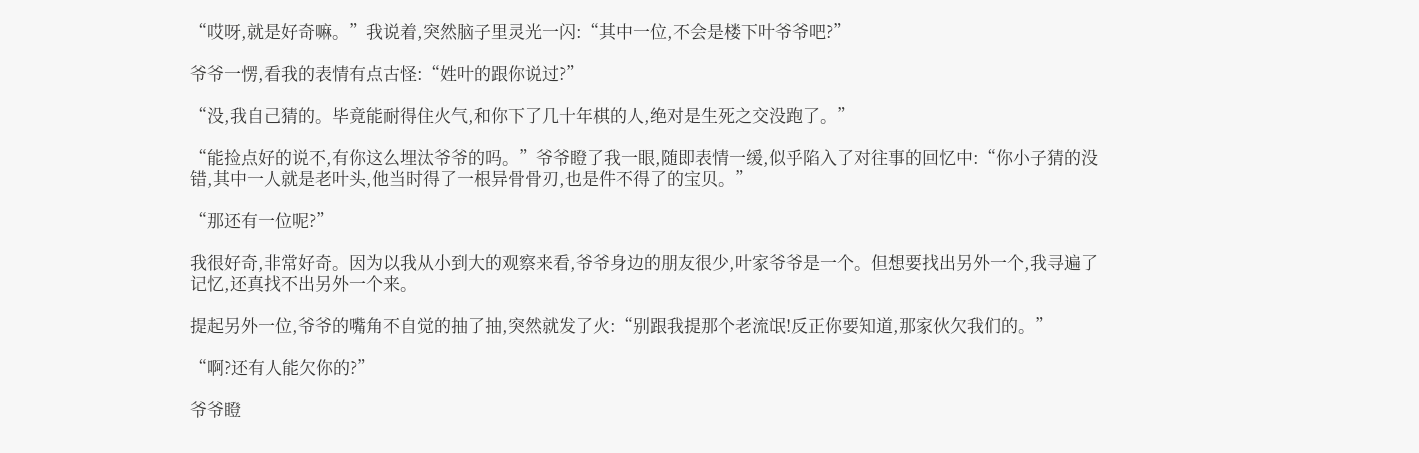“哎呀,就是好奇嘛。”我说着,突然脑子里灵光一闪:“其中一位,不会是楼下叶爷爷吧?”

爷爷一愣,看我的表情有点古怪:“姓叶的跟你说过?”

“没,我自己猜的。毕竟能耐得住火气,和你下了几十年棋的人,绝对是生死之交没跑了。”

“能捡点好的说不,有你这么埋汰爷爷的吗。”爷爷瞪了我一眼,随即表情一缓,似乎陷入了对往事的回忆中:“你小子猜的没错,其中一人就是老叶头,他当时得了一根异骨骨刃,也是件不得了的宝贝。”

“那还有一位呢?”

我很好奇,非常好奇。因为以我从小到大的观察来看,爷爷身边的朋友很少,叶家爷爷是一个。但想要找出另外一个,我寻遍了记忆,还真找不出另外一个来。

提起另外一位,爷爷的嘴角不自觉的抽了抽,突然就发了火:“别跟我提那个老流氓!反正你要知道,那家伙欠我们的。”

“啊?还有人能欠你的?”

爷爷瞪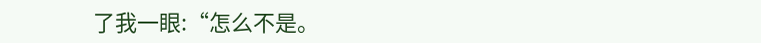了我一眼:“怎么不是。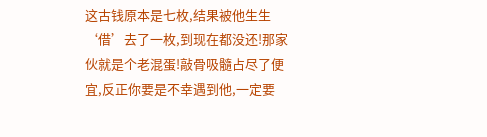这古钱原本是七枚,结果被他生生‘借’去了一枚,到现在都没还!那家伙就是个老混蛋!敲骨吸髓占尽了便宜,反正你要是不幸遇到他,一定要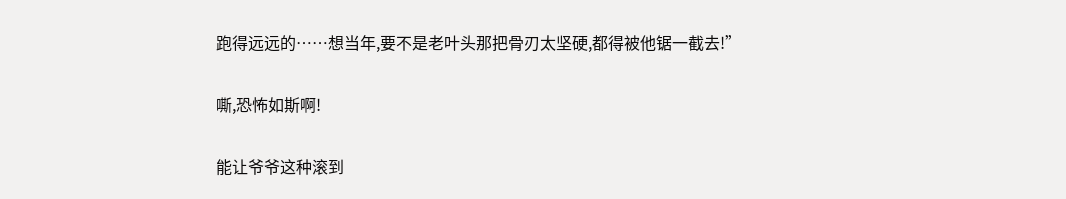跑得远远的……想当年,要不是老叶头那把骨刃太坚硬,都得被他锯一截去!”

嘶,恐怖如斯啊!

能让爷爷这种滚到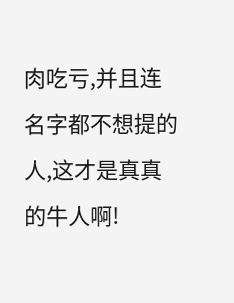肉吃亏,并且连名字都不想提的人,这才是真真的牛人啊!